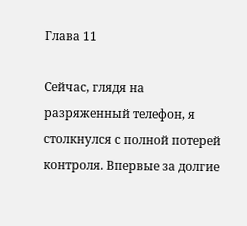Глава 11

Сейчас, глядя на разряженный телефон, я столкнулся с полной потерей контроля. Впервые за долгие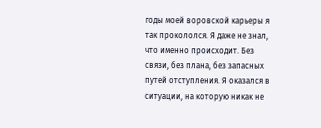годы моей воровской карьеры я так прокололся. Я даже не знал, что именно происходит. Без связи, без плана, без запасных путей отступления. Я оказался в ситуации, на которую никак не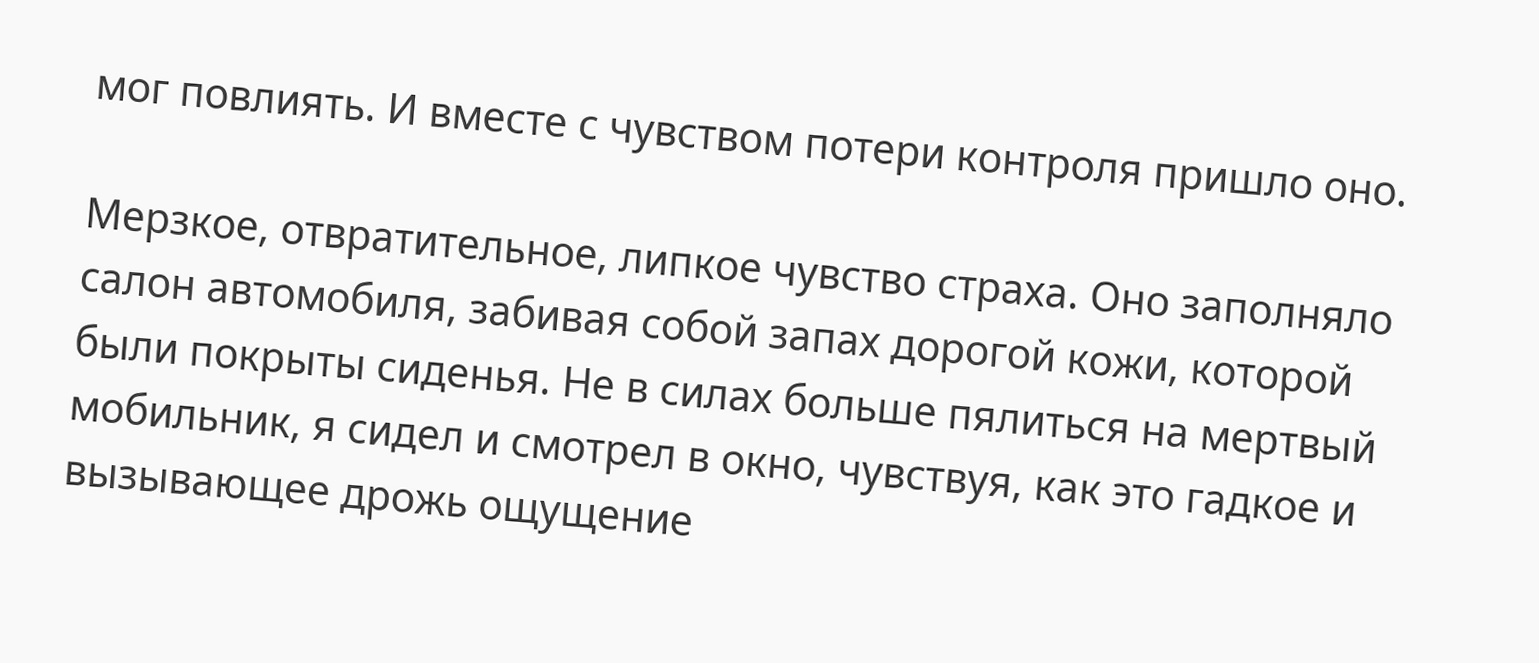мог повлиять. И вместе с чувством потери контроля пришло оно.

Мерзкое, отвратительное, липкое чувство страха. Оно заполняло салон автомобиля, забивая собой запах дорогой кожи, которой были покрыты сиденья. Не в силах больше пялиться на мертвый мобильник, я сидел и смотрел в окно, чувствуя, как это гадкое и вызывающее дрожь ощущение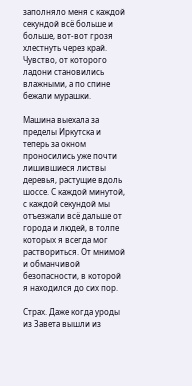заполняло меня с каждой секундой всё больше и больше, вот-вот грозя хлестнуть через край. Чувство, от которого ладони становились влажными, а по спине бежали мурашки.

Машина выехала за пределы Иркутска и теперь за окном проносились уже почти лишившиеся листвы деревья, растущие вдоль шоссе. С каждой минутой, с каждой секундой мы отъезжали всё дальше от города и людей, в толпе которых я всегда мог раствориться. От мнимой и обманчивой безопасности, в которой я находился до сих пор.

Страх. Даже когда уроды из Завета вышли из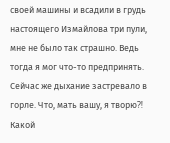своей машины и всадили в грудь настоящего Измайлова три пули, мне не было так страшно. Ведь тогда я мог что-то предпринять. Сейчас же дыхание застревало в горле. Что, мать вашу, я творю⁈ Какой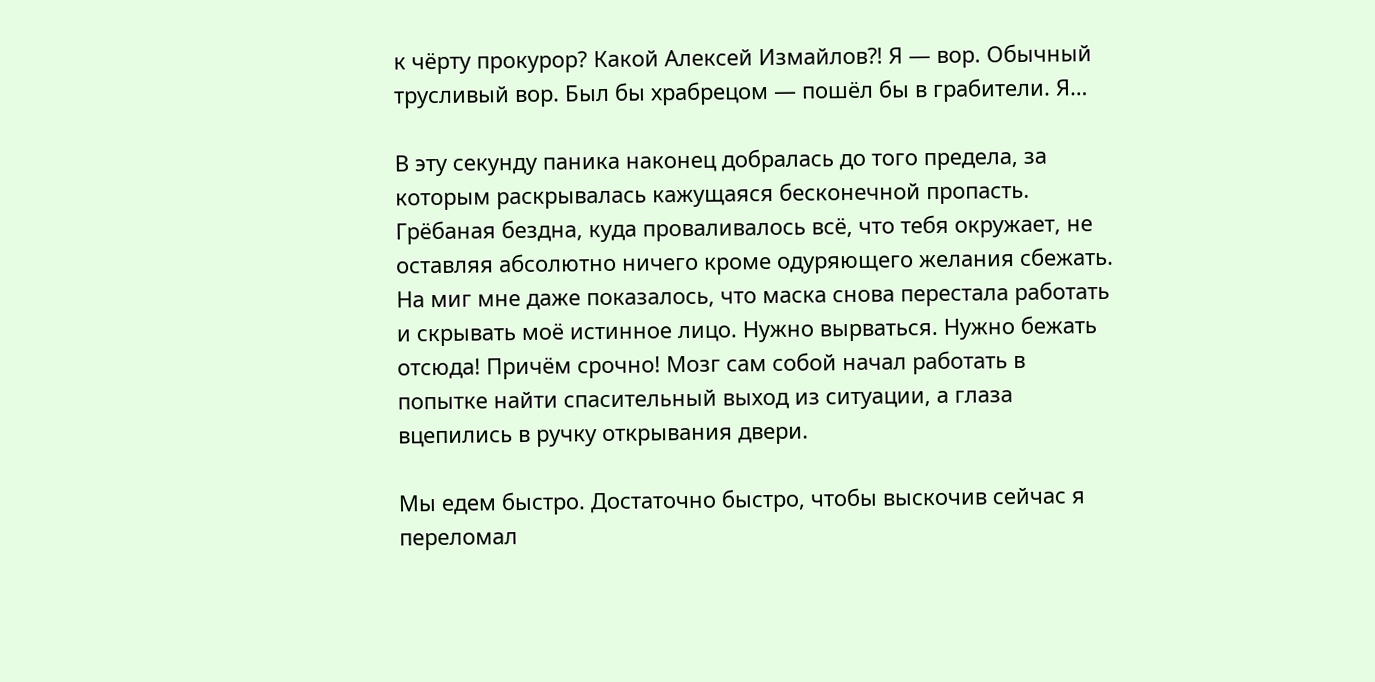к чёрту прокурор? Какой Алексей Измайлов⁈ Я — вор. Обычный трусливый вор. Был бы храбрецом — пошёл бы в грабители. Я…

В эту секунду паника наконец добралась до того предела, за которым раскрывалась кажущаяся бесконечной пропасть. Грёбаная бездна, куда проваливалось всё, что тебя окружает, не оставляя абсолютно ничего кроме одуряющего желания сбежать. На миг мне даже показалось, что маска снова перестала работать и скрывать моё истинное лицо. Нужно вырваться. Нужно бежать отсюда! Причём срочно! Мозг сам собой начал работать в попытке найти спасительный выход из ситуации, а глаза вцепились в ручку открывания двери.

Мы едем быстро. Достаточно быстро, чтобы выскочив сейчас я переломал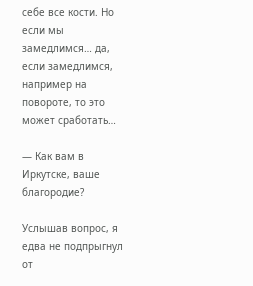себе все кости. Но если мы замедлимся… да, если замедлимся, например на повороте, то это может сработать…

— Как вам в Иркутске, ваше благородие?

Услышав вопрос, я едва не подпрыгнул от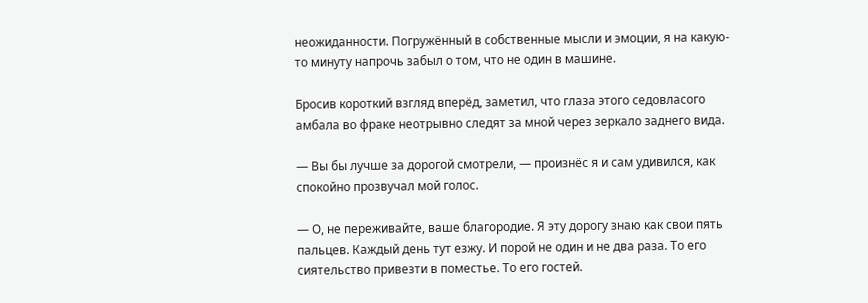неожиданности. Погружённый в собственные мысли и эмоции, я на какую-то минуту напрочь забыл о том, что не один в машине.

Бросив короткий взгляд вперёд, заметил, что глаза этого седовласого амбала во фраке неотрывно следят за мной через зеркало заднего вида.

— Вы бы лучше за дорогой смотрели, — произнёс я и сам удивился, как спокойно прозвучал мой голос.

— О, не переживайте, ваше благородие. Я эту дорогу знаю как свои пять пальцев. Каждый день тут езжу. И порой не один и не два раза. То его сиятельство привезти в поместье. То его гостей.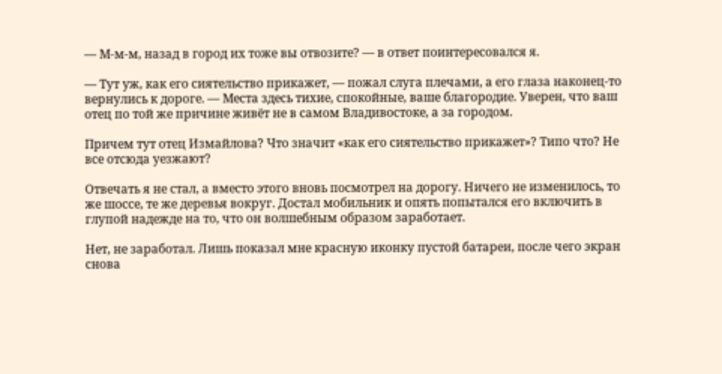— М-м-м, назад в город их тоже вы отвозите? — в ответ поинтересовался я.

— Тут уж, как его сиятельство прикажет, — пожал слуга плечами, а его глаза наконец-то вернулись к дороге. — Места здесь тихие, спокойные, ваше благородие. Уверен, что ваш отец по той же причине живёт не в самом Владивостоке, а за городом.

Причем тут отец Измайлова? Что значит «как его сиятельство прикажет»? Типо что? Не все отсюда уезжают?

Отвечать я не стал, а вместо этого вновь посмотрел на дорогу. Ничего не изменилось, то же шоссе, те же деревья вокруг. Достал мобильник и опять попытался его включить в глупой надежде на то, что он волшебным образом заработает.

Нет, не заработал. Лишь показал мне красную иконку пустой батареи, после чего экран снова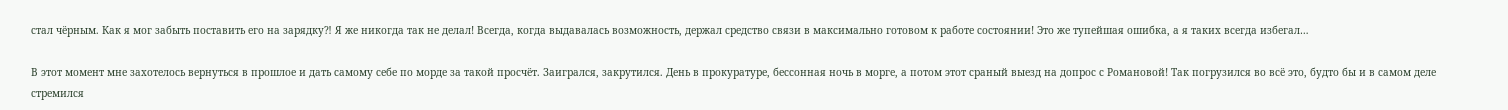стал чёрным. Как я мог забыть поставить его на зарядку⁈ Я же никогда так не делал! Всегда, когда выдавалась возможность, держал средство связи в максимально готовом к работе состоянии! Это же тупейшая ошибка, а я таких всегда избегал…

В этот момент мне захотелось вернуться в прошлое и дать самому себе по морде за такой просчёт. Заигрался, закрутился. День в прокуратуре, бессонная ночь в морге, а потом этот сраный выезд на допрос с Романовой! Так погрузился во всё это, будто бы и в самом деле стремился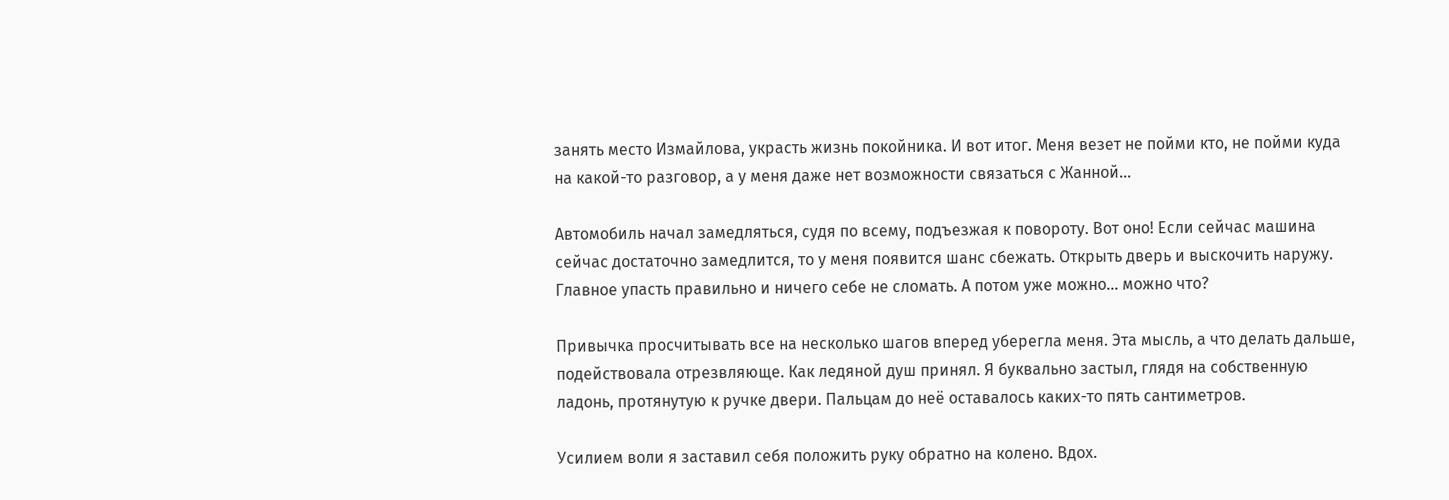занять место Измайлова, украсть жизнь покойника. И вот итог. Меня везет не пойми кто, не пойми куда на какой-то разговор, а у меня даже нет возможности связаться с Жанной…

Автомобиль начал замедляться, судя по всему, подъезжая к повороту. Вот оно! Если сейчас машина сейчас достаточно замедлится, то у меня появится шанс сбежать. Открыть дверь и выскочить наружу. Главное упасть правильно и ничего себе не сломать. А потом уже можно… можно что?

Привычка просчитывать все на несколько шагов вперед уберегла меня. Эта мысль, а что делать дальше, подействовала отрезвляюще. Как ледяной душ принял. Я буквально застыл, глядя на собственную ладонь, протянутую к ручке двери. Пальцам до неё оставалось каких-то пять сантиметров.

Усилием воли я заставил себя положить руку обратно на колено. Вдох.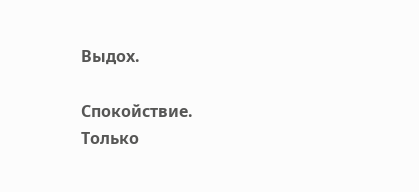Выдох.

Спокойствие. Только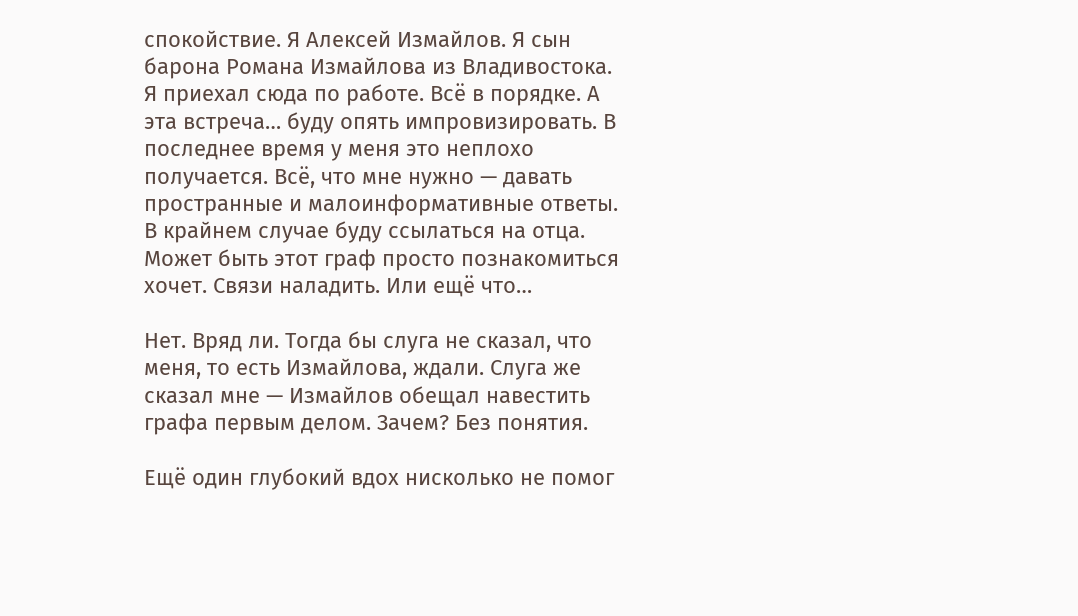спокойствие. Я Алексей Измайлов. Я сын барона Романа Измайлова из Владивостока. Я приехал сюда по работе. Всё в порядке. А эта встреча… буду опять импровизировать. В последнее время у меня это неплохо получается. Всё, что мне нужно — давать пространные и малоинформативные ответы. В крайнем случае буду ссылаться на отца. Может быть этот граф просто познакомиться хочет. Связи наладить. Или ещё что…

Нет. Вряд ли. Тогда бы слуга не сказал, что меня, то есть Измайлова, ждали. Слуга же сказал мне — Измайлов обещал навестить графа первым делом. Зачем? Без понятия.

Ещё один глубокий вдох нисколько не помог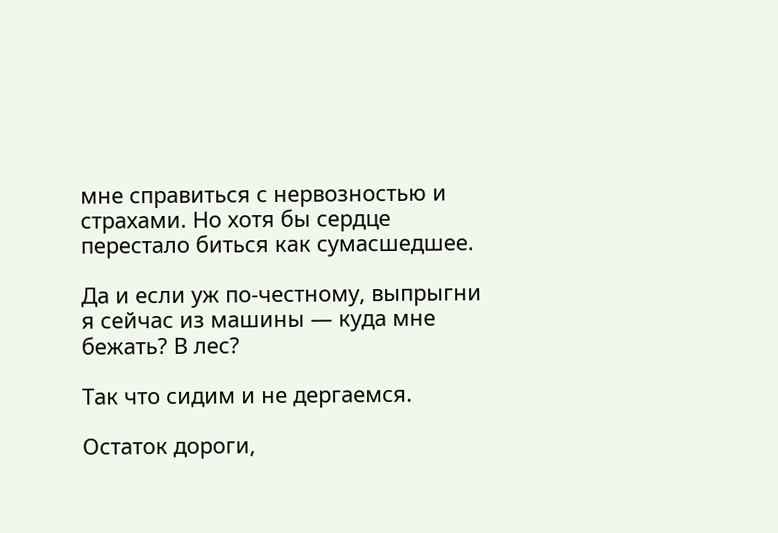мне справиться с нервозностью и страхами. Но хотя бы сердце перестало биться как сумасшедшее.

Да и если уж по-честному, выпрыгни я сейчас из машины — куда мне бежать? В лес?

Так что сидим и не дергаемся.

Остаток дороги,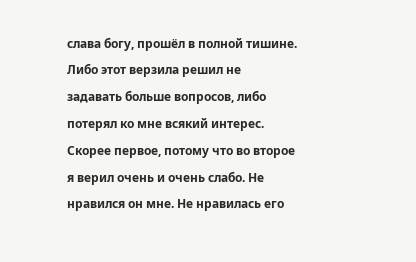слава богу, прошёл в полной тишине. Либо этот верзила решил не задавать больше вопросов, либо потерял ко мне всякий интерес. Скорее первое, потому что во второе я верил очень и очень слабо. Не нравился он мне. Не нравилась его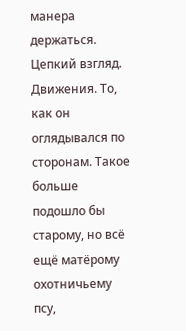манера держаться. Цепкий взгляд. Движения. То, как он оглядывался по сторонам. Такое больше подошло бы старому, но всё ещё матёрому охотничьему псу,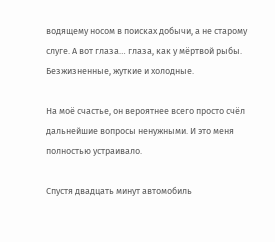водящему носом в поисках добычи, а не старому слуге. А вот глаза… глаза, как у мёртвой рыбы. Безжизненные, жуткие и холодные.

На моё счастье, он вероятнее всего просто счёл дальнейшие вопросы ненужными. И это меня полностью устраивало.

Спустя двадцать минут автомобиль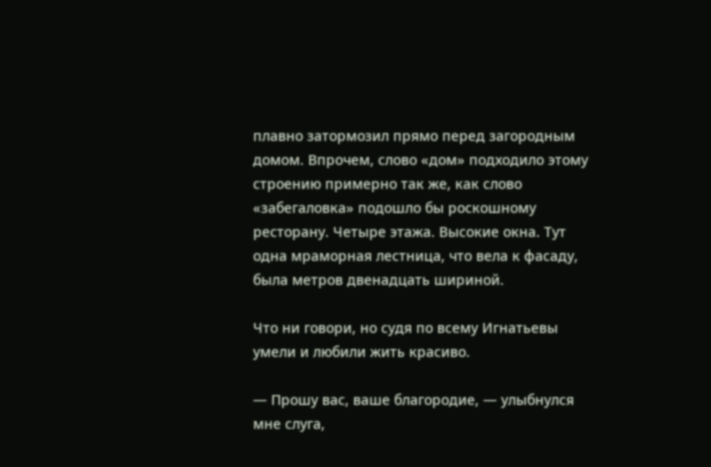плавно затормозил прямо перед загородным домом. Впрочем, слово «дом» подходило этому строению примерно так же, как слово «забегаловка» подошло бы роскошному ресторану. Четыре этажа. Высокие окна. Тут одна мраморная лестница, что вела к фасаду, была метров двенадцать шириной.

Что ни говори, но судя по всему Игнатьевы умели и любили жить красиво.

— Прошу вас, ваше благородие, — улыбнулся мне слуга,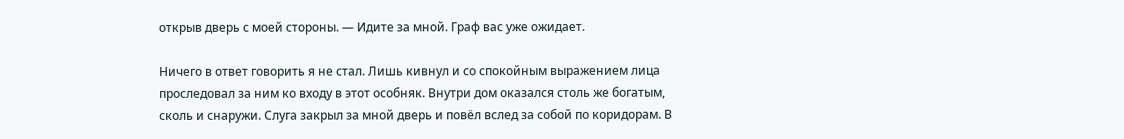открыв дверь с моей стороны. — Идите за мной. Граф вас уже ожидает.

Ничего в ответ говорить я не стал. Лишь кивнул и со спокойным выражением лица проследовал за ним ко входу в этот особняк. Внутри дом оказался столь же богатым, сколь и снаружи. Слуга закрыл за мной дверь и повёл вслед за собой по коридорам. В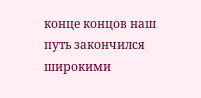конце концов наш путь закончился широкими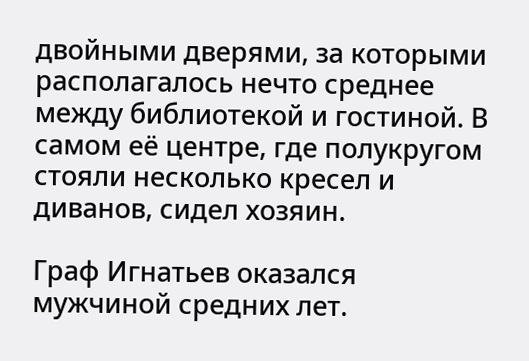двойными дверями, за которыми располагалось нечто среднее между библиотекой и гостиной. В самом её центре, где полукругом стояли несколько кресел и диванов, сидел хозяин.

Граф Игнатьев оказался мужчиной средних лет.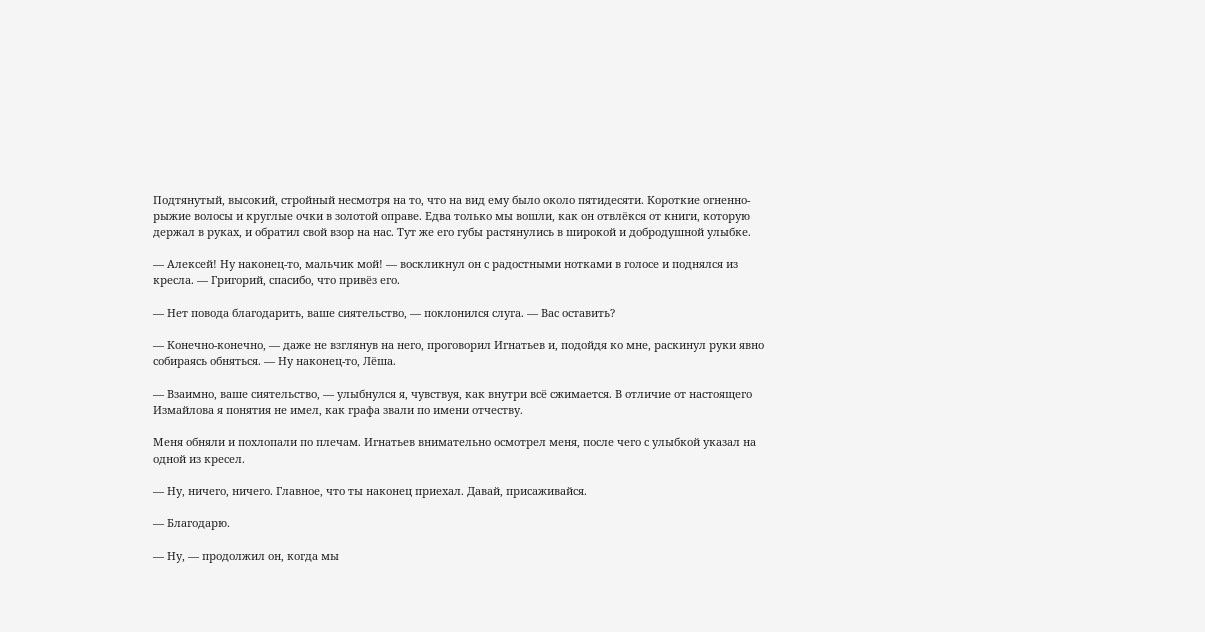Подтянутый, высокий, стройный несмотря на то, что на вид ему было около пятидесяти. Короткие огненно-рыжие волосы и круглые очки в золотой оправе. Едва только мы вошли, как он отвлёкся от книги, которую держал в руках, и обратил свой взор на нас. Тут же его губы растянулись в широкой и добродушной улыбке.

— Алексей! Ну наконец-то, мальчик мой! — воскликнул он с радостными нотками в голосе и поднялся из кресла. — Григорий, спасибо, что привёз его.

— Нет повода благодарить, ваше сиятельство, — поклонился слуга. — Вас оставить?

— Конечно-конечно, — даже не взглянув на него, проговорил Игнатьев и, подойдя ко мне, раскинул руки явно собираясь обняться. — Ну наконец-то, Лёша.

— Взаимно, ваше сиятельство, — улыбнулся я, чувствуя, как внутри всё сжимается. В отличие от настоящего Измайлова я понятия не имел, как графа звали по имени отчеству.

Меня обняли и похлопали по плечам. Игнатьев внимательно осмотрел меня, после чего с улыбкой указал на одной из кресел.

— Ну, ничего, ничего. Главное, что ты наконец приехал. Давай, присаживайся.

— Благодарю.

— Ну, — продолжил он, когда мы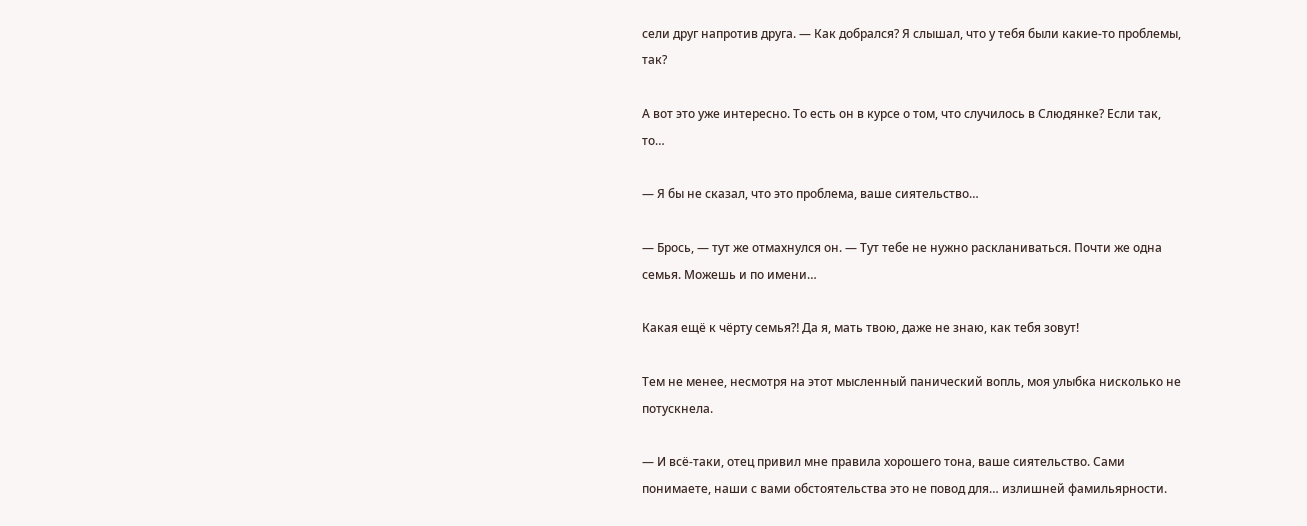сели друг напротив друга. — Как добрался? Я слышал, что у тебя были какие-то проблемы, так?

А вот это уже интересно. То есть он в курсе о том, что случилось в Слюдянке? Если так, то…

— Я бы не сказал, что это проблема, ваше сиятельство…

— Брось, — тут же отмахнулся он. — Тут тебе не нужно раскланиваться. Почти же одна семья. Можешь и по имени…

Какая ещё к чёрту семья⁈ Да я, мать твою, даже не знаю, как тебя зовут!

Тем не менее, несмотря на этот мысленный панический вопль, моя улыбка нисколько не потускнела.

— И всё-таки, отец привил мне правила хорошего тона, ваше сиятельство. Сами понимаете, наши с вами обстоятельства это не повод для… излишней фамильярности.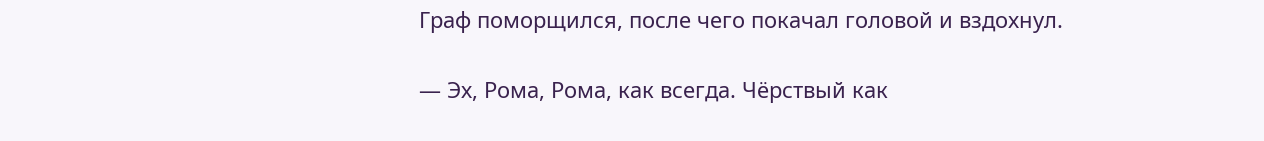Граф поморщился, после чего покачал головой и вздохнул.

— Эх, Рома, Рома, как всегда. Чёрствый как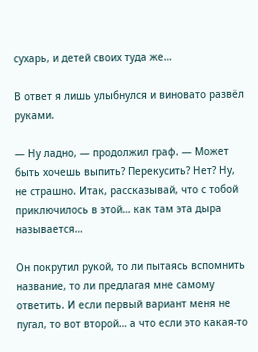сухарь, и детей своих туда же…

В ответ я лишь улыбнулся и виновато развёл руками.

— Ну ладно, — продолжил граф. — Может быть хочешь выпить? Перекусить? Нет? Ну, не страшно. Итак, рассказывай, что с тобой приключилось в этой… как там эта дыра называется…

Он покрутил рукой, то ли пытаясь вспомнить название, то ли предлагая мне самому ответить. И если первый вариант меня не пугал, то вот второй… а что если это какая-то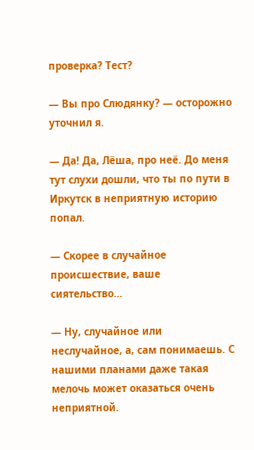проверка? Тест?

— Вы про Слюдянку? — осторожно уточнил я.

— Да! Да, Лёша, про неё. До меня тут слухи дошли, что ты по пути в Иркутск в неприятную историю попал.

— Скорее в случайное происшествие, ваше сиятельство…

— Ну, случайное или неслучайное, а, сам понимаешь. С нашими планами даже такая мелочь может оказаться очень неприятной.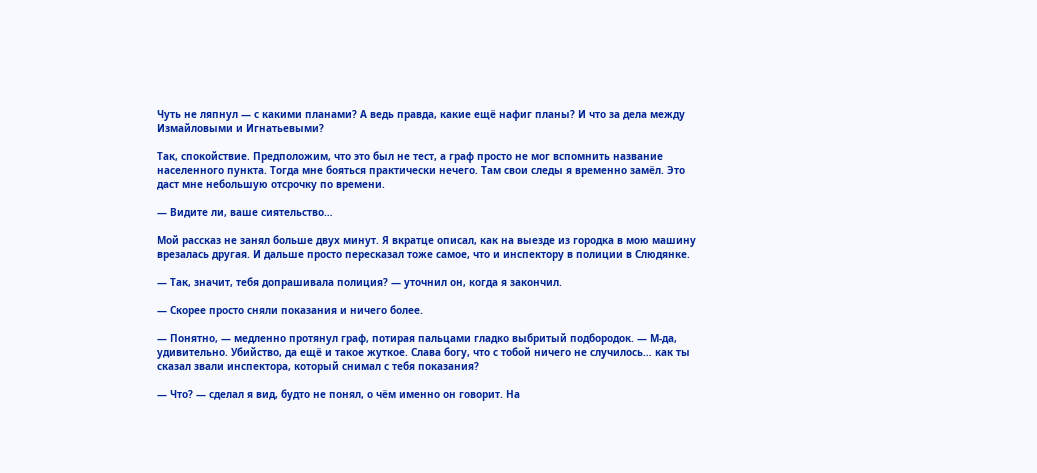Чуть не ляпнул — с какими планами? А ведь правда, какие ещё нафиг планы? И что за дела между Измайловыми и Игнатьевыми?

Так, спокойствие. Предположим, что это был не тест, а граф просто не мог вспомнить название населенного пункта. Тогда мне бояться практически нечего. Там свои следы я временно замёл. Это даст мне небольшую отсрочку по времени.

— Видите ли, ваше сиятельство…

Мой рассказ не занял больше двух минут. Я вкратце описал, как на выезде из городка в мою машину врезалась другая. И дальше просто пересказал тоже самое, что и инспектору в полиции в Слюдянке.

— Так, значит, тебя допрашивала полиция? — уточнил он, когда я закончил.

— Скорее просто сняли показания и ничего более.

— Понятно, — медленно протянул граф, потирая пальцами гладко выбритый подбородок. — М-да, удивительно. Убийство, да ещё и такое жуткое. Слава богу, что с тобой ничего не случилось… как ты сказал звали инспектора, который снимал с тебя показания?

— Что? — сделал я вид, будто не понял, о чём именно он говорит. На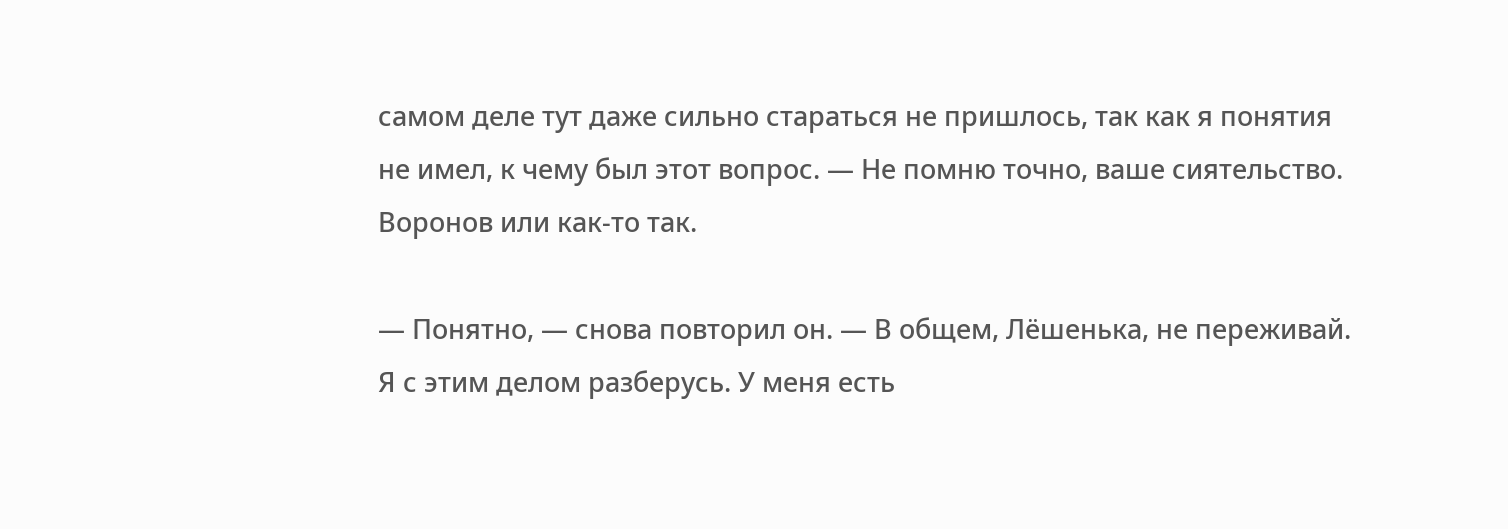самом деле тут даже сильно стараться не пришлось, так как я понятия не имел, к чему был этот вопрос. — Не помню точно, ваше сиятельство. Воронов или как-то так.

— Понятно, — снова повторил он. — В общем, Лёшенька, не переживай. Я с этим делом разберусь. У меня есть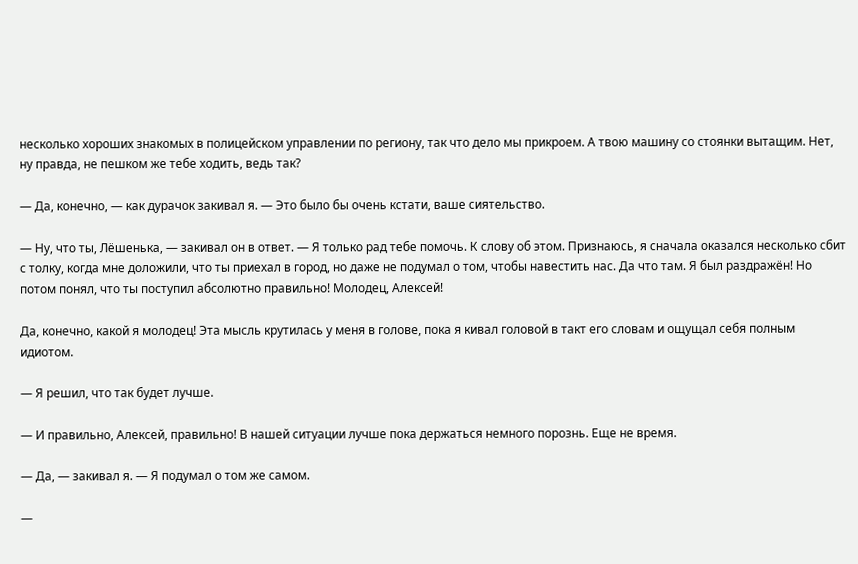несколько хороших знакомых в полицейском управлении по региону, так что дело мы прикроем. А твою машину со стоянки вытащим. Нет, ну правда, не пешком же тебе ходить, ведь так?

— Да, конечно, — как дурачок закивал я. — Это было бы очень кстати, ваше сиятельство.

— Ну, что ты, Лёшенька, — закивал он в ответ. — Я только рад тебе помочь. К слову об этом. Признаюсь, я сначала оказался несколько сбит с толку, когда мне доложили, что ты приехал в город, но даже не подумал о том, чтобы навестить нас. Да что там. Я был раздражён! Но потом понял, что ты поступил абсолютно правильно! Молодец, Алексей!

Да, конечно, какой я молодец! Эта мысль крутилась у меня в голове, пока я кивал головой в такт его словам и ощущал себя полным идиотом.

— Я решил, что так будет лучше.

— И правильно, Алексей, правильно! В нашей ситуации лучше пока держаться немного порознь. Еще не время.

— Да, — закивал я. — Я подумал о том же самом.

—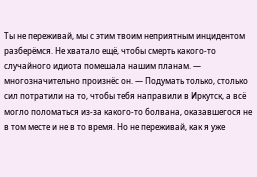Ты не переживай, мы с этим твоим неприятным инцидентом разберёмся. Не хватало ещё, чтобы смерть какого-то случайного идиота помешала нашим планам. — многозначительно произнёс он. — Подумать только, столько сил потратили на то, чтобы тебя направили в Иркутск, а всё могло поломаться из-за какого-то болвана, оказавшегося не в том месте и не в то время. Но не переживай, как я уже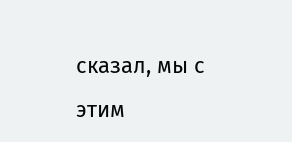сказал, мы с этим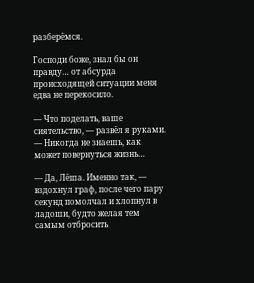разберёмся.

Господи боже, знал бы он правду… от абсурда происходящей ситуации меня едва не перекосило.

— Что поделать, ваше сиятельство, — развёл я руками. — Никогда не знаешь, как может повернуться жизнь…

— Да, Лёша. Именно так, — вздохнул граф, после чего пару секунд помолчал и хлопнул в ладоши, будто желая тем самым отбросить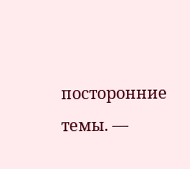посторонние темы. —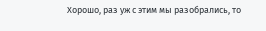Хорошо, раз уж с этим мы разобрались, то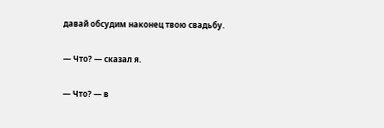давай обсудим наконец твою свадьбу.

— Что? — сказал я.

— Что? — в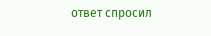ответ спросил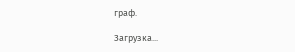граф.

Загрузка...